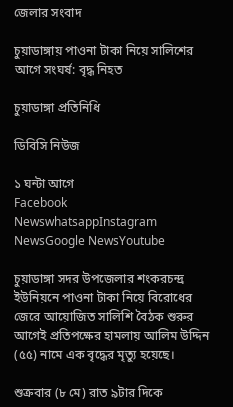জেলার সংবাদ

চুয়াডাঙ্গায় পাওনা টাকা নিয়ে সালিশের আগে সংঘর্ষ: বৃদ্ধ নিহত

চুয়াডাঙ্গা প্রতিনিধি

ডিবিসি নিউজ

১ ঘন্টা আগে
Facebook NewswhatsappInstagram NewsGoogle NewsYoutube

চুয়াডাঙ্গা সদর উপজেলার শংকরচন্দ্র ইউনিয়নে পাওনা টাকা নিয়ে বিরোধের জেরে আয়োজিত সালিশি বৈঠক শুরুর আগেই প্রতিপক্ষের হামলায় আলিম উদ্দিন (৫৫) নামে এক বৃদ্ধের মৃত্যু হয়েছে।

শুক্রবার (৮ মে) রাত ৯টার দিকে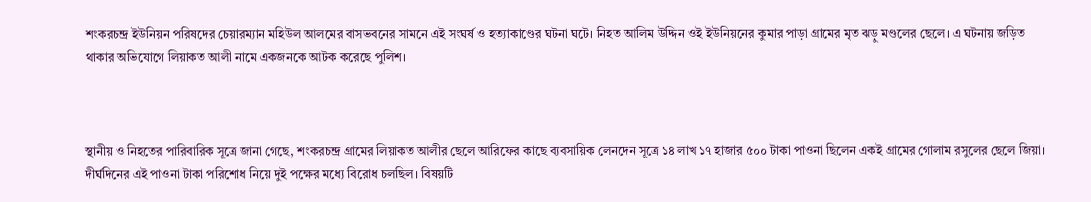শংকরচন্দ্র ইউনিয়ন পরিষদের চেয়ারম্যান মহিউল আলমের বাসভবনের সামনে এই সংঘর্ষ ও হত্যাকাণ্ডের ঘটনা ঘটে। নিহত আলিম উদ্দিন ওই ইউনিয়নের কুমার পাড়া গ্রামের মৃত ঝড়ু মণ্ডলের ছেলে। এ ঘটনায় জড়িত থাকার অভিযোগে লিয়াকত আলী নামে একজনকে আটক করেছে পুলিশ।



স্থানীয় ও নিহতের পারিবারিক সূত্রে জানা গেছে, শংকরচন্দ্র গ্রামের লিয়াকত আলীর ছেলে আরিফের কাছে ব্যবসায়িক লেনদেন সূত্রে ১৪ লাখ ১৭ হাজার ৫০০ টাকা পাওনা ছিলেন একই গ্রামের গোলাম রসুলের ছেলে জিয়া। দীর্ঘদিনের এই পাওনা টাকা পরিশোধ নিয়ে দুই পক্ষের মধ্যে বিরোধ চলছিল। বিষয়টি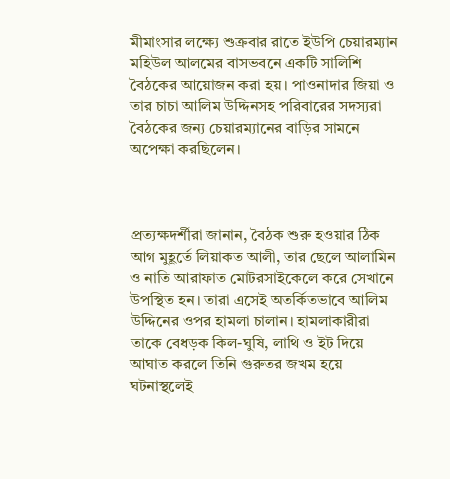মীমাংসার লক্ষ্যে শুক্রবার রাতে ইউপি চেয়ারম্যান মহিউল আলমের বাসভবনে একটি সালিশি বৈঠকের আয়োজন করা হয়। পাওনাদার জিয়া ও তার চাচা আলিম উদ্দিনসহ পরিবারের সদস্যরা বৈঠকের জন্য চেয়ারম্যানের বাড়ির সামনে অপেক্ষা করছিলেন।



প্রত্যক্ষদর্শীরা জানান, বৈঠক শুরু হওয়ার ঠিক আগ মুহূর্তে লিয়াকত আলী, তার ছেলে আলামিন ও নাতি আরাফাত মোটরসাইকেলে করে সেখানে উপস্থিত হন। তারা এসেই অতর্কিতভাবে আলিম উদ্দিনের ওপর হামলা চালান। হামলাকারীরা তাকে বেধড়ক কিল-ঘুষি, লাথি ও ইট দিয়ে আঘাত করলে তিনি গুরুতর জখম হয়ে ঘটনাস্থলেই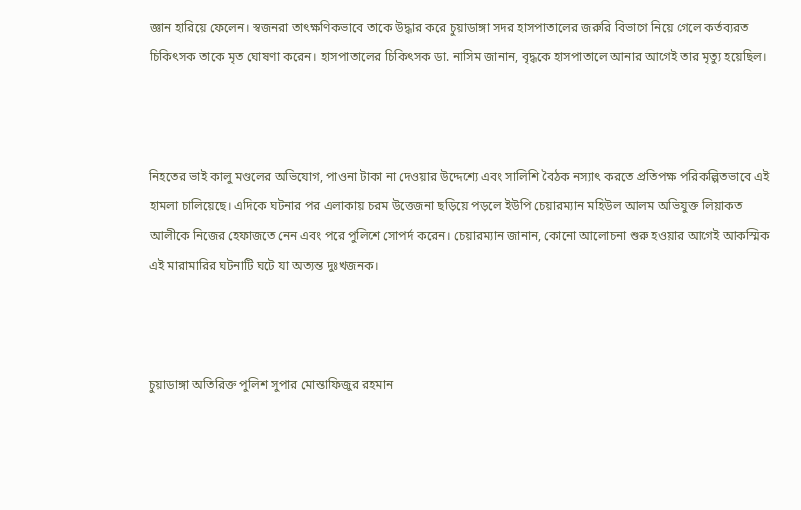জ্ঞান হারিয়ে ফেলেন। স্বজনরা তাৎক্ষণিকভাবে তাকে উদ্ধার করে চুয়াডাঙ্গা সদর হাসপাতালের জরুরি বিভাগে নিয়ে গেলে কর্তব্যরত চিকিৎসক তাকে মৃত ঘোষণা করেন। হাসপাতালের চিকিৎসক ডা. নাসিম জানান, বৃদ্ধকে হাসপাতালে আনার আগেই তার মৃত্যু হয়েছিল।



নিহতের ভাই কালু মণ্ডলের অভিযোগ, পাওনা টাকা না দেওয়ার উদ্দেশ্যে এবং সালিশি বৈঠক নস্যাৎ করতে প্রতিপক্ষ পরিকল্পিতভাবে এই হামলা চালিয়েছে। এদিকে ঘটনার পর এলাকায় চরম উত্তেজনা ছড়িয়ে পড়লে ইউপি চেয়ারম্যান মহিউল আলম অভিযুক্ত লিয়াকত আলীকে নিজের হেফাজতে নেন এবং পরে পুলিশে সোপর্দ করেন। চেয়ারম্যান জানান, কোনো আলোচনা শুরু হওয়ার আগেই আকস্মিক এই মারামারির ঘটনাটি ঘটে যা অত্যন্ত দুঃখজনক।



চুয়াডাঙ্গা অতিরিক্ত পুলিশ সুপার মোস্তাফিজুর রহমান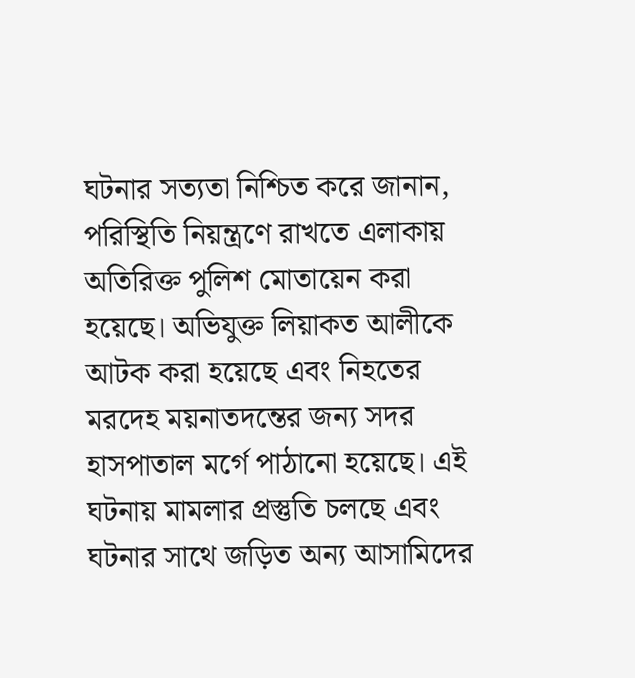ঘটনার সত্যতা নিশ্চিত করে জানান, পরিস্থিতি নিয়ন্ত্রণে রাখতে এলাকায় অতিরিক্ত পুলিশ মোতায়েন করা হয়েছে। অভিযুক্ত লিয়াকত আলীকে আটক করা হয়েছে এবং নিহতের মরদেহ ময়নাতদন্তের জন্য সদর হাসপাতাল মর্গে পাঠানো হয়েছে। এই ঘটনায় মামলার প্রস্তুতি চলছে এবং ঘটনার সাথে জড়িত অন্য আসামিদের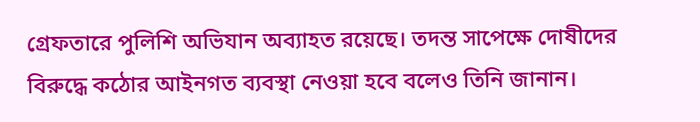গ্রেফতারে পুলিশি অভিযান অব্যাহত রয়েছে। তদন্ত সাপেক্ষে দোষীদের বিরুদ্ধে কঠোর আইনগত ব্যবস্থা নেওয়া হবে বলেও তিনি জানান।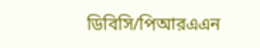ডিবিসি/পিআরএএন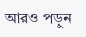আরও পড়ুন